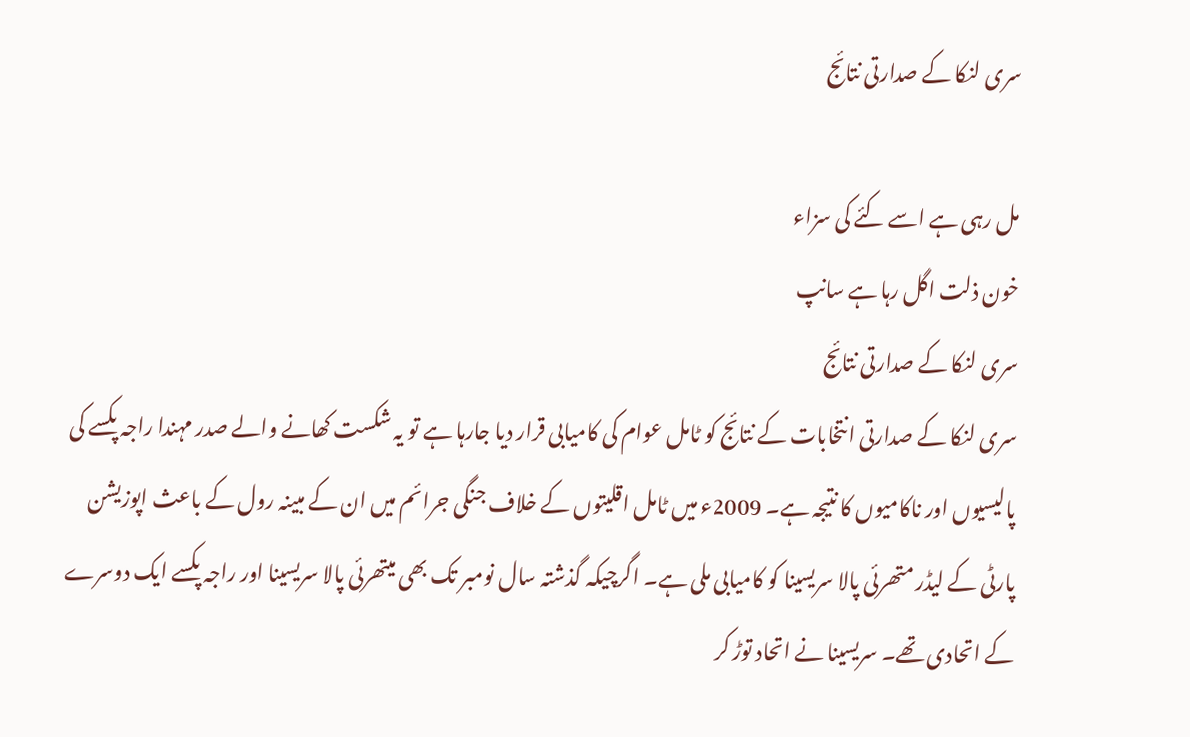سری لنکا کے صدارتی نتائج

مل رہی ہے اسے کئے کی سزاء
خون ذلت اگل رہا ہے سانپ
سری لنکا کے صدارتی نتائج
سری لنکا کے صدارتی انتخابات کے نتائج کو ٹامل عوام کی کامیابی قرار دیا جارہا ہے تو یہ شکست کھانے والے صدر مہندا راجہ پکسے کی پالیسیوں اور ناکامیوں کا نتیجہ ہے۔ 2009ء میں ٹامل اقلیتوں کے خلاف جنگی جرائم میں ان کے مبینہ رول کے باعث اپوزیشن پارٹی کے لیڈر متھرئی پالا سریسینا کو کامیابی ملی ہے۔ اگرچیکہ گذشتہ سال نومبر تک بھی میتھرئی پالا سریسینا اور راجہ پکسے ایک دوسرے کے اتحادی تھے۔ سریسینا نے اتحاد توڑ کر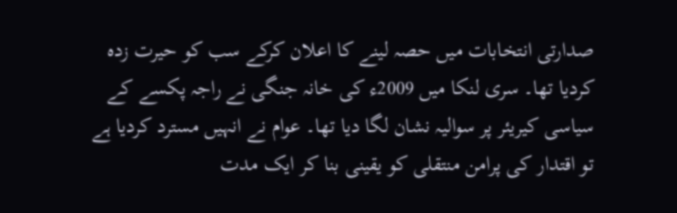صدارتی انتخابات میں حصہ لینے کا اعلان کرکے سب کو حیرت زدہ کردیا تھا۔ سری لنکا میں 2009ء کی خانہ جنگی نے راجہ پکسے کے سیاسی کیریئر پر سوالیہ نشان لگا دیا تھا۔ عوام نے انہیں مسترد کردیا ہے تو اقتدار کی پرامن منتقلی کو یقینی بنا کر ایک مدت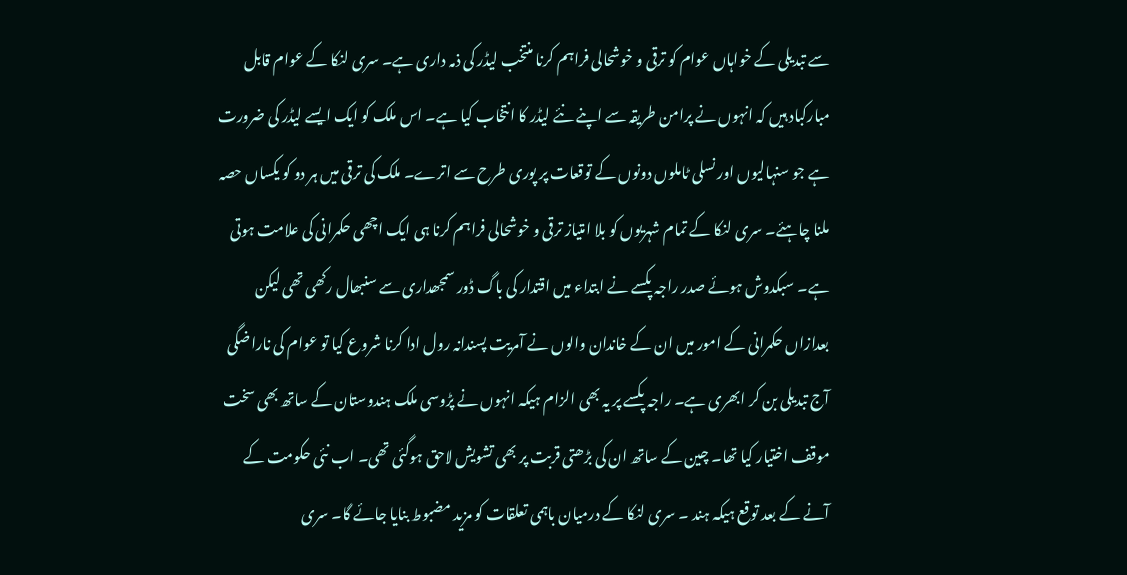سے تبدیلی کے خواہاں عوام کو ترقی و خوشحالی فراہم کرنا منتخب لیڈر کی ذمہ داری ہے۔ سری لنکا کے عوام قابل مبارکباد ہیں کہ انہوں نے پرامن طریقہ سے اپنے نئے لیڈر کا انتخاب کیا ہے۔ اس ملک کو ایک ایسے لیڈر کی ضرورت ہے جو سنہالیوں اور نسلی ٹاملوں دونوں کے توقعات پر پوری طرح سے اترے۔ ملک کی ترقی میں ہر دو کو یکساں حصہ ملنا چاہئے۔ سری لنکا کے تمام شہریوں کو بلا امتیاز ترقی و خوشحالی فراہم کرنا ہی ایک اچھی حکمرانی کی علامت ہوتی ہے۔ سبکدوش ہوئے صدر راجہ پکسے نے ابتداء میں اقتدار کی باگ ڈور سمجھداری سے سنبھال رکھی تھی لیکن بعدازاں حکمرانی کے امور میں ان کے خاندان والوں نے آمریت پسندانہ رول ادا کرنا شروع کیا تو عوام کی ناراضگی آج تبدیلی بن کر ابھری ہے۔ راجہ پکسے پر یہ بھی الزام ہیکہ انہوں نے پڑوسی ملک ہندوستان کے ساتھ بھی سخت موقف اختیار کیا تھا۔ چین کے ساتھ ان کی بڑھتی قربت پر بھی تشویش لاحق ہوگئی تھی۔ اب نئی حکومت کے آنے کے بعد توقع ہیکہ ہند ۔ سری لنکا کے درمیان باہمی تعلقات کو مزید مضبوط بنایا جائے گا۔ سری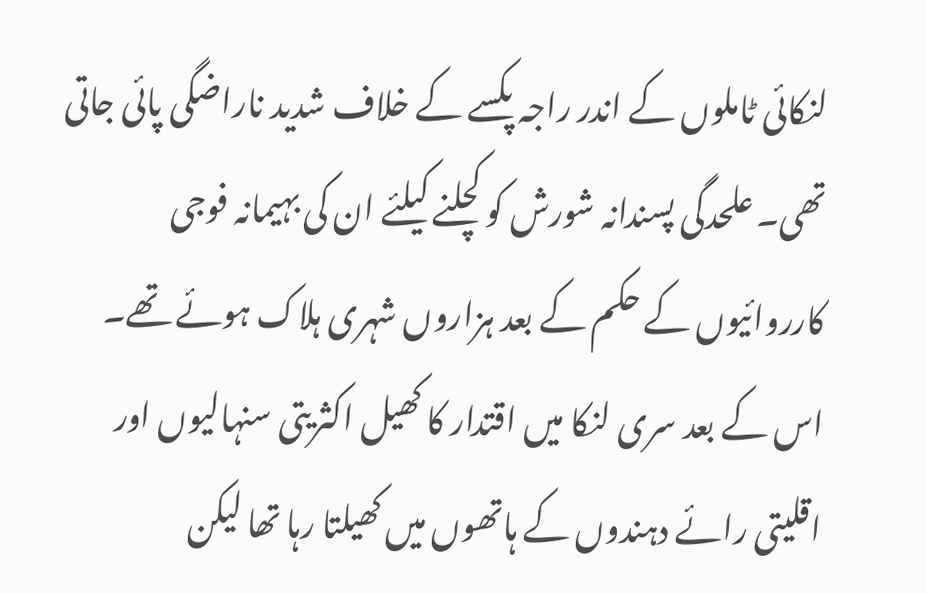لنکائی ٹاملوں کے اندر راجہ پکسے کے خلاف شدید ناراضگی پائی جاتی تھی۔ علحدگی پسندانہ شورش کو کچلنے کیلئے ان کی بہیمانہ فوجی کارروائیوں کے حکم کے بعد ہزاروں شہری ہلاک ہوئے تھے۔ اس کے بعد سری لنکا میں اقتدار کا کھیل اکثریتی سنہالیوں اور اقلیتی رائے دہندوں کے ہاتھوں میں کھیلتا رہا تھا لیکن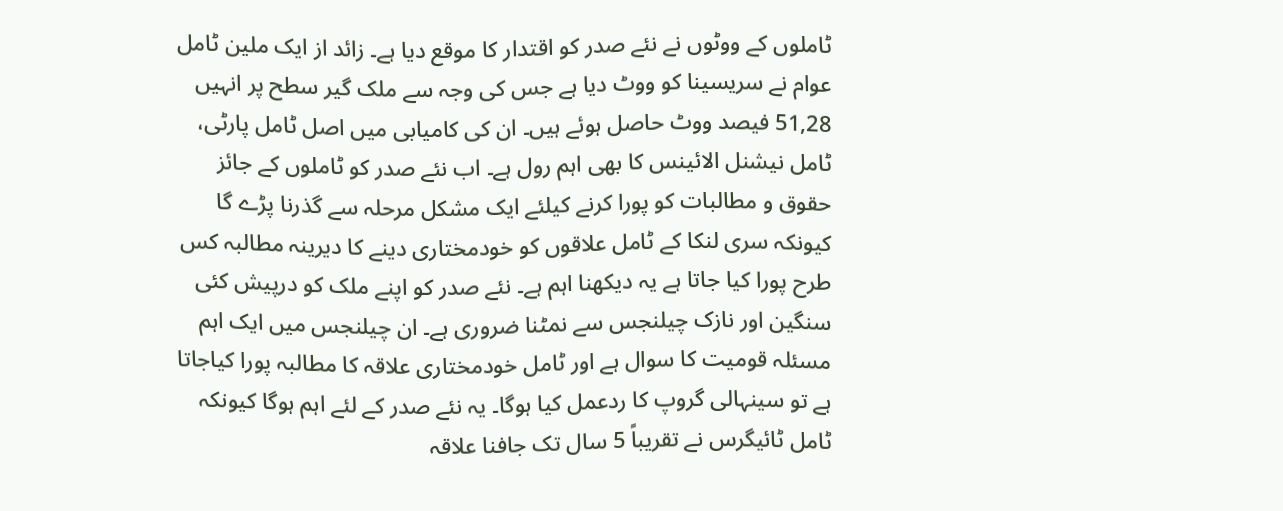ٹاملوں کے ووٹوں نے نئے صدر کو اقتدار کا موقع دیا ہے۔ زائد از ایک ملین ٹامل عوام نے سریسینا کو ووٹ دیا ہے جس کی وجہ سے ملک گیر سطح پر انہیں 51,28 فیصد ووٹ حاصل ہوئے ہیں۔ ان کی کامیابی میں اصل ٹامل پارٹی، ٹامل نیشنل الائینس کا بھی اہم رول ہے۔ اب نئے صدر کو ٹاملوں کے جائز حقوق و مطالبات کو پورا کرنے کیلئے ایک مشکل مرحلہ سے گذرنا پڑے گا کیونکہ سری لنکا کے ٹامل علاقوں کو خودمختاری دینے کا دیرینہ مطالبہ کس طرح پورا کیا جاتا ہے یہ دیکھنا اہم ہے۔ نئے صدر کو اپنے ملک کو درپیش کئی سنگین اور نازک چیلنجس سے نمٹنا ضروری ہے۔ ان چیلنجس میں ایک اہم مسئلہ قومیت کا سوال ہے اور ٹامل خودمختاری علاقہ کا مطالبہ پورا کیاجاتا ہے تو سینہالی گروپ کا ردعمل کیا ہوگا۔ یہ نئے صدر کے لئے اہم ہوگا کیونکہ ٹامل ٹائیگرس نے تقریباً 5 سال تک جافنا علاقہ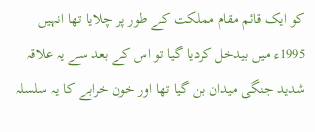کو ایک قائم مقام مملکت کے طور پر چلایا تھا انہیں 1995ء میں بیدخل کردیا گیا تو اس کے بعد سے یہ علاقہ شدید جنگی میدان بن گیا تھا اور خون خرابے کا یہ سلسلہ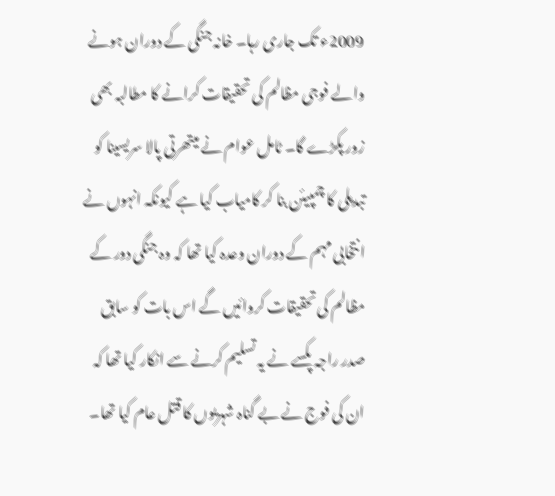2009ء تک جاری رہا۔ خانہ جنگی کے دوران ہونے والے فوجی مظالم کی تحقیقات کرانے کا مطالبہ بھی زور پکڑے گا۔ ٹامل عوام نے میتھرتی پالا سریسینا کو تبدیلی کا چمپیئن بنا کر کامیاب کیا ہے کیونکہ انہوں نے انتخابی مہم کے دوران وعدہ کیا تھا کہ وہ جنگی دور کے مظالم کی تحقیقات کروائیں گے اس بات کو سابق صدر راجہ پکسے نے یہ تسلیم کرنے سے انکار کیا تھا کہ ان کی فوج نے بے گناہ شہریوں کا قتل عام کیا تھا۔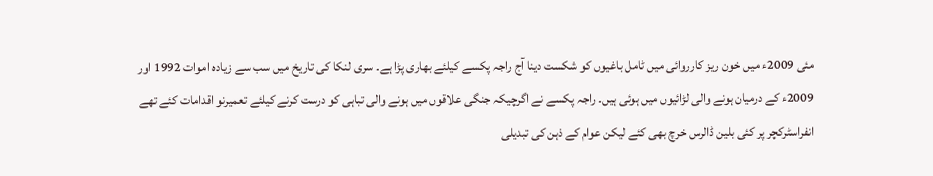مئی 2009ء میں خون ریز کارروائی میں ٹامل باغیوں کو شکست دینا آج راجہ پکسے کیلئے بھاری پڑا ہے۔ سری لنکا کی تاریخ میں سب سے زیادہ اموات 1992 اور 2009ء کے درمیان ہونے والی لڑائیوں میں ہوئی ہیں۔ راجہ پکسے نے اگرچیکہ جنگی علاقوں میں ہونے والی تباہی کو درست کرنے کیلئے تعمیرنو اقدامات کئے تھے انفراسٹرکچر پر کئی بلین ڈالرس خرچ بھی کئے لیکن عوام کے ذہن کی تبدیلی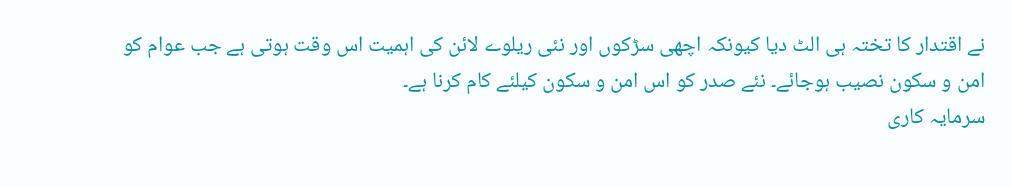نے اقتدار کا تختہ ہی الٹ دیا کیونکہ اچھی سڑکوں اور نئی ریلوے لائن کی اہمیت اس وقت ہوتی ہے جب عوام کو امن و سکون نصیب ہوجائے۔ نئے صدر کو اس امن و سکون کیلئے کام کرنا ہے۔
سرمایہ کاری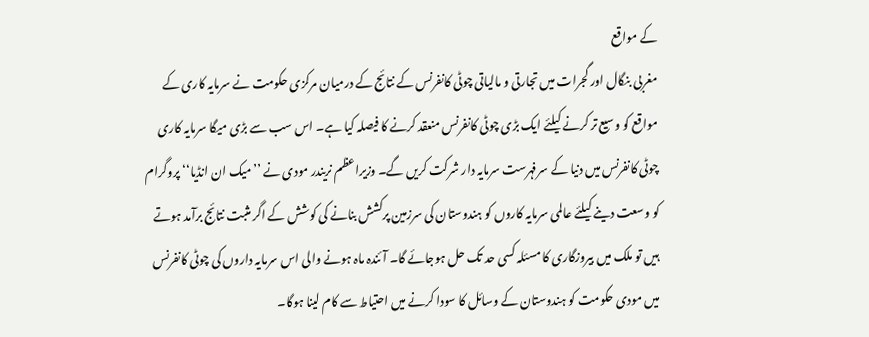کے مواقع
مغربی بنگال اور گجرات میں تجارتی و مالیاتی چوٹی کانفرنس کے نتائج کے درمیان مرکزی حکومت نے سرمایہ کاری کے مواقع کو وسیع تر کرنے کیلئے ایک بڑی چوٹی کانفرنس منعقد کرنے کا فیصلہ کیا ہے۔ اس سب سے بڑی میگا سرمایہ کاری چوٹی کانفرنس میں دنیا کے سرفہرست سرمایہ دار شرکت کریں گے۔ وزیراعظم نریندر مودی نے ’’میک ان انڈیا‘‘ پروگرام کو وسعت دینے کیلئے عالمی سرمایہ کاروں کو ہندوستان کی سرزمین پرکشش بنانے کی کوشش کے اگر مثبت نتائج برآمد ہوتے ہیں تو ملک میں بیروزگاری کا مسئلہ کسی حد تک حل ہوجائے گا۔ آئندہ ماہ ہونے والی اس سرمایہ داروں کی چوٹی کانفرنس میں مودی حکومت کو ہندوستان کے وسائل کا سودا کرنے میں احتیاط سے کام لینا ہوگا۔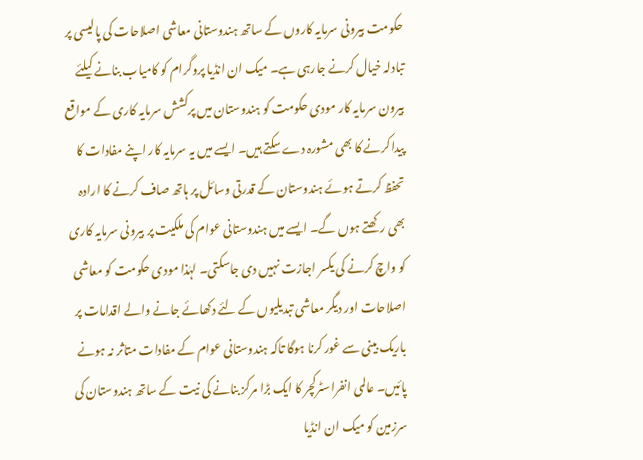حکومت بیرونی سرمایہ کاروں کے ساتھ ہندوستانی معاشی اصلاحات کی پالیسی پر تبادلہ خیال کرنے جارہی ہے۔ میک ان انڈیا پروگرام کو کامیاب بنانے کیلئے بیرون سرمایہ کار مودی حکومت کو ہندوستان میں پرکشش سرمایہ کاری کے مواقع پیدا کرنے کا بھی مشورہ دے سکتے ہیں۔ ایسے میں یہ سرمایہ کار اپنے مفادات کا تحفظ کرتے ہوئے ہندوستان کے قدرتی وسائل پر ہاتھ صاف کرنے کا ارادہ بھی رکھتے ہوں گے۔ ایسے میں ہندوستانی عوام کی ملکیت پر بیرونی سرمایہ کاری کو واچ کرنے کی یکسر اجازت نہیں دی جاسکتی۔ لہٰذا مودی حکومت کو معاشی اصلاحات اور دیگر معاشی تبدیلیوں کے لئے دکھائے جانے والے اقدامات پر باریک بینی سے غور کرنا ہوگا تاکہ ہندوستانی عوام کے مفادات متاثر نہ ہونے پائیں۔ عالمی انفراسٹرکچر کا ایک بڑا مرکز بنانے کی نیت کے ساتھ ہندوستان کی سرزمین کو میک ان انڈیا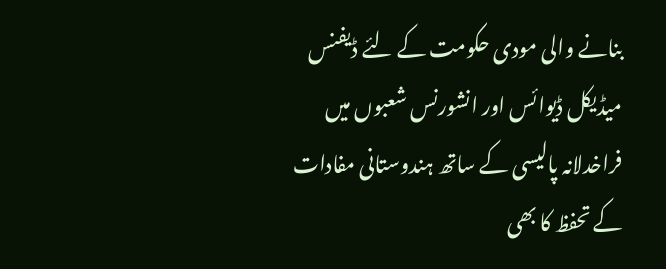بنانے والی مودی حکومت کے لئے ڈیفنس میڈیکل ڈیوائس اور انشورنس شعبوں میں فراخدلانہ پالیسی کے ساتھ ہندوستانی مفادات کے تحفظ کا بھی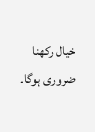خیال رکھنا ضروری ہوگا۔